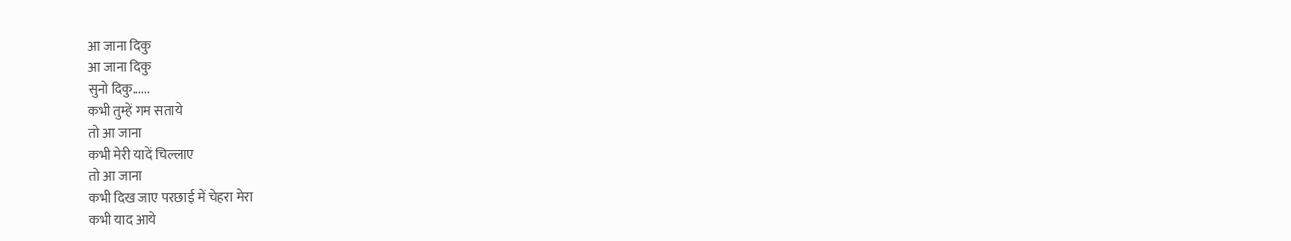आ जाना दिकु
आ जाना दिकु
सुनो दिकु......
कभी तुम्हें गम सताये
तो आ जाना
कभी मेरी यादें चिल्लाए
तो आ जाना
कभी दिख जाए परछाई में चेहरा मेरा
कभी याद आये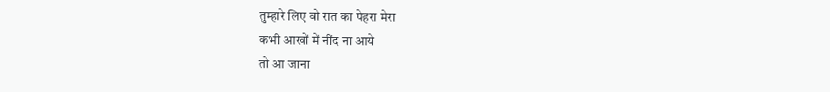तुम्हारे लिए वो रात का पेहरा मेरा
कभी आखों में नींद ना आये
तो आ जाना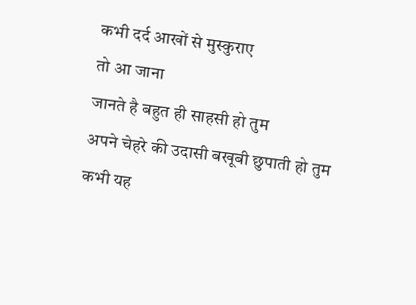कभी दर्द आखों से मुस्कुराए
तो आ जाना
जानते है बहुत ही साहसी हो तुम
अपने चेहरे की उदासी बखूबी छुपाती हो तुम
कभी यह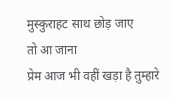मुस्कुराहट साथ छोड़ जाए
तो आ जाना
प्रेम आज भी वहीं खड़ा है तुम्हारे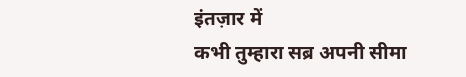इंतज़ार में
कभी तुम्हारा सब्र अपनी सीमा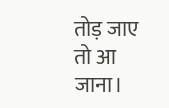तोड़ जाए
तो आ जाना।